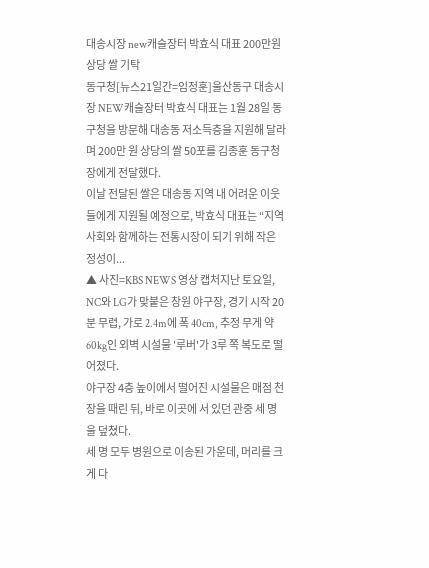대송시장 new캐슬장터 박효식 대표 200만원 상당 쌀 기탁
동구청[뉴스21일간=임정훈]울산동구 대송시장 NEW캐슬장터 박효식 대표는 1월 28일 동구청을 방문해 대송동 저소득층을 지원해 달라며 200만 원 상당의 쌀 50포를 김종훈 동구청장에게 전달했다.
이날 전달된 쌀은 대송동 지역 내 어려운 이웃들에게 지원될 예정으로, 박효식 대표는 “지역사회와 함께하는 전통시장이 되기 위해 작은 정성이...
▲ 사진=KBS NEWS 영상 캡처지난 토요일, NC와 LG가 맞붙은 창원 야구장, 경기 시작 20분 무렵, 가로 2.4m에 폭 40cm, 추정 무게 약 60kg인 외벽 시설물 '루버'가 3루 쪽 복도로 떨어졌다.
야구장 4층 높이에서 떨어진 시설물은 매점 천장을 때린 뒤, 바로 이곳에 서 있던 관중 세 명을 덮쳤다.
세 명 모두 병원으로 이송된 가운데, 머리를 크게 다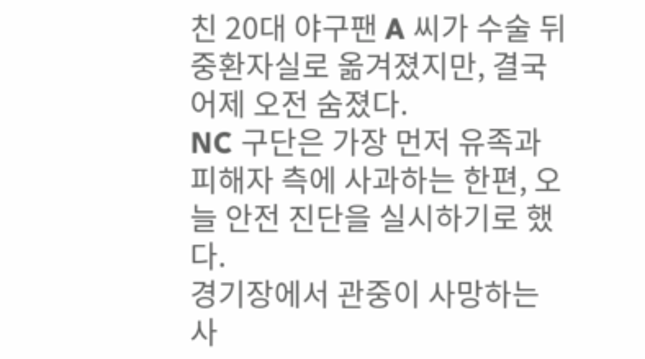친 20대 야구팬 A 씨가 수술 뒤 중환자실로 옮겨졌지만, 결국 어제 오전 숨졌다.
NC 구단은 가장 먼저 유족과 피해자 측에 사과하는 한편, 오늘 안전 진단을 실시하기로 했다.
경기장에서 관중이 사망하는 사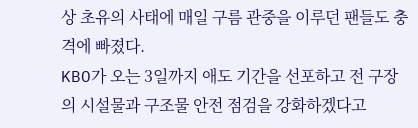상 초유의 사태에 매일 구름 관중을 이루던 팬들도 충격에 빠졌다.
KBO가 오는 3일까지 애도 기간을 선포하고 전 구장의 시설물과 구조물 안전 점검을 강화하겠다고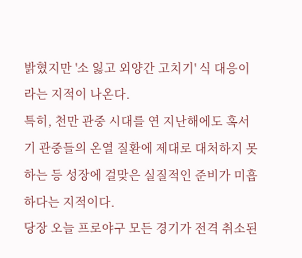밝혔지만 '소 잃고 외양간 고치기' 식 대응이라는 지적이 나온다.
특히, 천만 관중 시대를 연 지난해에도 혹서기 관중들의 온열 질환에 제대로 대처하지 못하는 등 성장에 걸맞은 실질적인 준비가 미흡하다는 지적이다.
당장 오늘 프로야구 모든 경기가 전격 취소된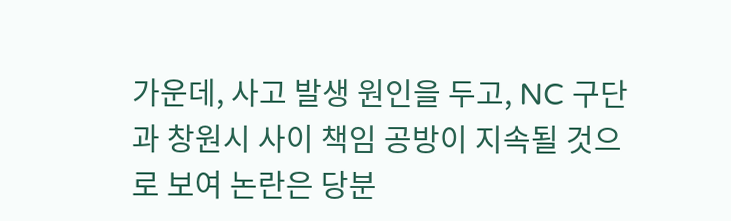가운데, 사고 발생 원인을 두고, NC 구단과 창원시 사이 책임 공방이 지속될 것으로 보여 논란은 당분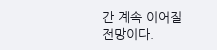간 계속 이어질 전망이다.